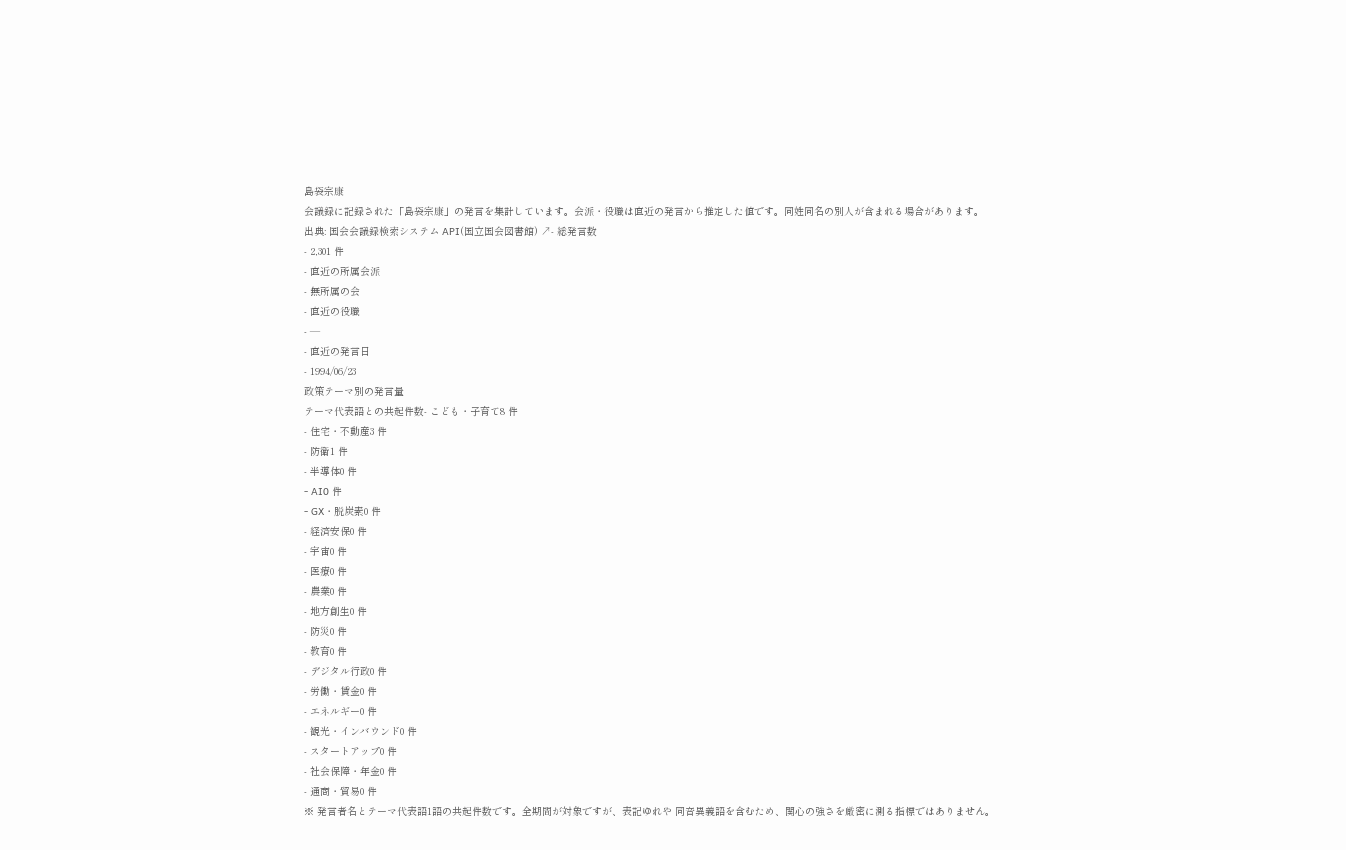島袋宗康
会議録に記録された「島袋宗康」の発言を集計しています。会派・役職は直近の発言から推定した値です。同姓同名の別人が含まれる場合があります。
出典: 国会会議録検索システム API(国立国会図書館) ↗- 総発言数
- 2,301 件
- 直近の所属会派
- 無所属の会
- 直近の役職
- —
- 直近の発言日
- 1994/06/23
政策テーマ別の発言量
テーマ代表語との共起件数- こども・子育て8 件
- 住宅・不動産3 件
- 防衛1 件
- 半導体0 件
- AI0 件
- GX・脱炭素0 件
- 経済安保0 件
- 宇宙0 件
- 医療0 件
- 農業0 件
- 地方創生0 件
- 防災0 件
- 教育0 件
- デジタル行政0 件
- 労働・賃金0 件
- エネルギー0 件
- 観光・インバウンド0 件
- スタートアップ0 件
- 社会保障・年金0 件
- 通商・貿易0 件
※ 発言者名とテーマ代表語1語の共起件数です。全期間が対象ですが、表記ゆれや 同音異義語を含むため、関心の強さを厳密に測る指標ではありません。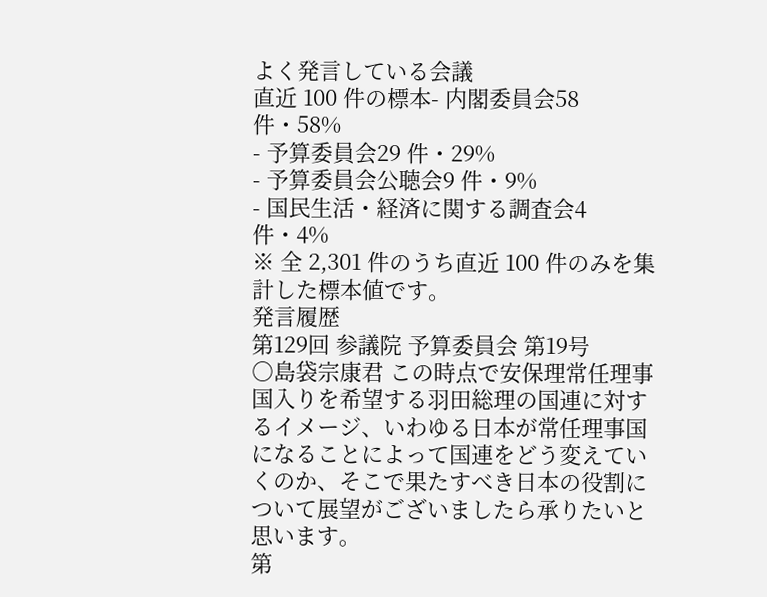よく発言している会議
直近 100 件の標本- 内閣委員会58 件・58%
- 予算委員会29 件・29%
- 予算委員会公聴会9 件・9%
- 国民生活・経済に関する調査会4 件・4%
※ 全 2,301 件のうち直近 100 件のみを集計した標本値です。
発言履歴
第129回 参議院 予算委員会 第19号
○島袋宗康君 この時点で安保理常任理事国入りを希望する羽田総理の国連に対するイメージ、いわゆる日本が常任理事国になることによって国連をどう変えていくのか、そこで果たすべき日本の役割について展望がございましたら承りたいと思います。
第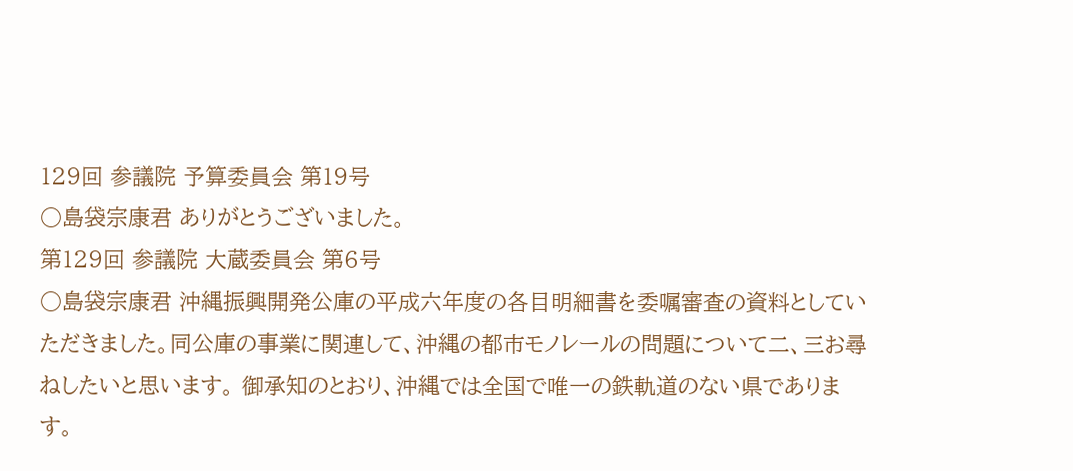129回 参議院 予算委員会 第19号
○島袋宗康君 ありがとうございました。
第129回 参議院 大蔵委員会 第6号
○島袋宗康君 沖縄振興開発公庫の平成六年度の各目明細書を委嘱審査の資料としていただきました。同公庫の事業に関連して、沖縄の都市モノレールの問題について二、三お尋ねしたいと思います。 御承知のとおり、沖縄では全国で唯一の鉄軌道のない県であります。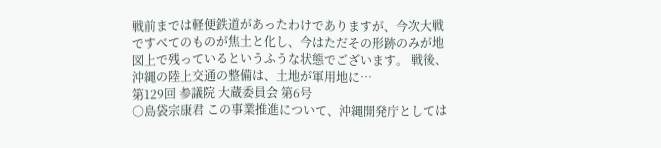戦前までは軽便鉄道があったわけでありますが、今次大戦ですべてのものが焦土と化し、今はただその形跡のみが地図上で残っているというふうな状態でございます。 戦後、沖縄の陸上交通の整備は、土地が軍用地に…
第129回 参議院 大蔵委員会 第6号
○島袋宗康君 この事業推進について、沖縄開発庁としては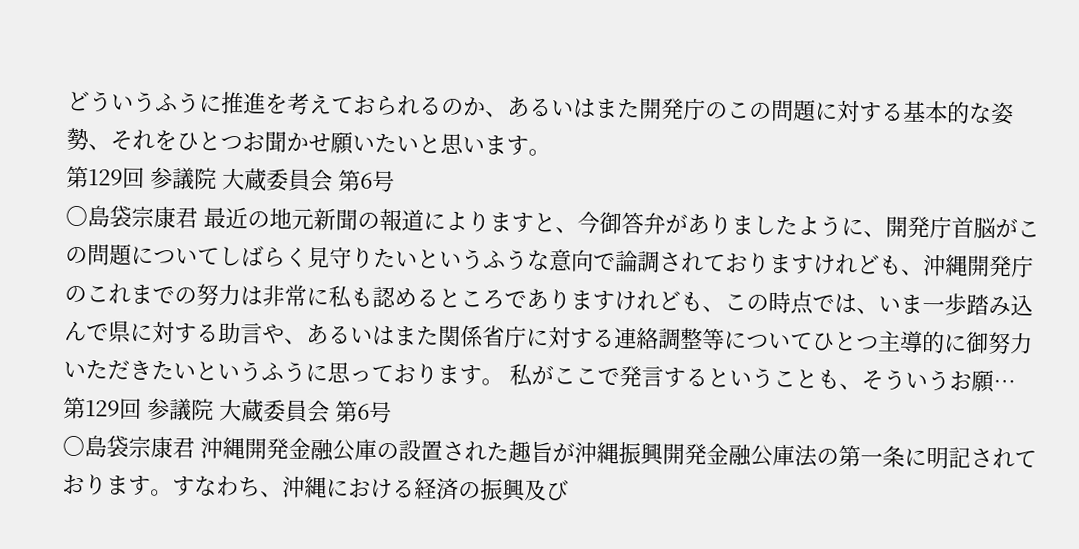どういうふうに推進を考えておられるのか、あるいはまた開発庁のこの問題に対する基本的な姿勢、それをひとつお聞かせ願いたいと思います。
第129回 参議院 大蔵委員会 第6号
○島袋宗康君 最近の地元新聞の報道によりますと、今御答弁がありましたように、開発庁首脳がこの問題についてしばらく見守りたいというふうな意向で論調されておりますけれども、沖縄開発庁のこれまでの努力は非常に私も認めるところでありますけれども、この時点では、いま一歩踏み込んで県に対する助言や、あるいはまた関係省庁に対する連絡調整等についてひとつ主導的に御努力いただきたいというふうに思っております。 私がここで発言するということも、そういうお願…
第129回 参議院 大蔵委員会 第6号
○島袋宗康君 沖縄開発金融公庫の設置された趣旨が沖縄振興開発金融公庫法の第一条に明記されております。すなわち、沖縄における経済の振興及び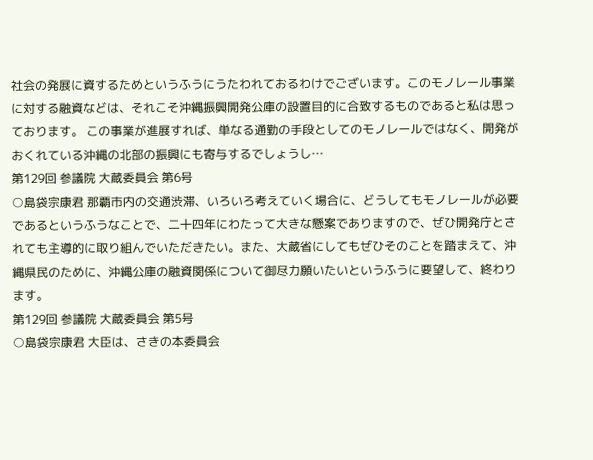社会の発展に資するためというふうにうたわれておるわけでございます。このモノレール事業に対する融資などは、それこそ沖縄振興開発公庫の設置目的に合致するものであると私は思っております。 この事業が進展すれば、単なる通勤の手段としてのモノレールではなく、開発がおくれている沖縄の北部の振興にも寄与するでしょうし…
第129回 参議院 大蔵委員会 第6号
○島袋宗康君 那覇市内の交通渋滞、いろいろ考えていく場合に、どうしてもモノレールが必要であるというふうなことで、二十四年にわたって大きな懸案でありますので、ぜひ開発庁とされても主導的に取り組んでいただきたい。また、大蔵省にしてもぜひそのことを踏まえて、沖縄県民のために、沖縄公庫の融資関係について御尽力願いたいというふうに要望して、終わります。
第129回 参議院 大蔵委員会 第5号
○島袋宗康君 大臣は、さきの本委員会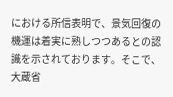における所信表明で、景気回復の機運は着実に熟しつつあるとの認識を示されております。そこで、大蔵省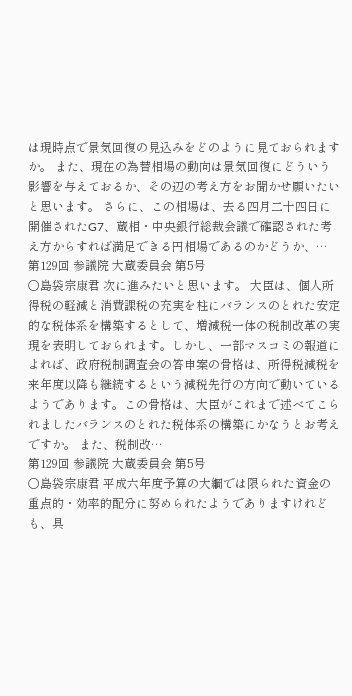は現時点で景気回復の見込みをどのように見ておられますか。 また、現在の為替相場の動向は景気回復にどういう影響を与えておるか、その辺の考え方をお聞かせ願いたいと思います。 さらに、この相場は、去る四月二十四日に開催されたG7、蔵相・中央銀行総裁会議で確認された考え方からすれば満足できる円相場であるのかどうか、…
第129回 参議院 大蔵委員会 第5号
○島袋宗康君 次に進みたいと思います。 大臣は、個人所得税の軽減と消費課税の充実を柱にバランスのとれた安定的な税体系を構築するとして、増減税一体の税制改革の実現を表明しておられます。しかし、一部マスコミの報道によれば、政府税制調査会の答申案の骨格は、所得税減税を来年度以降も継続するという減税先行の方向で動いているようであります。この骨格は、大臣がこれまで述べてこられましたバランスのとれた税体系の構築にかなうとお考えですか。 また、税制改…
第129回 参議院 大蔵委員会 第5号
○島袋宗康君 平成六年度予算の大綱では限られた資金の重点的・効率的配分に努められたようでありますけれども、具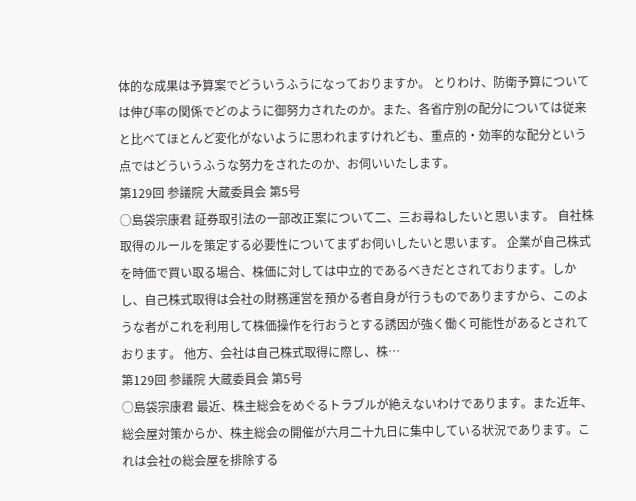体的な成果は予算案でどういうふうになっておりますか。 とりわけ、防衛予算については伸び率の関係でどのように御努力されたのか。また、各省庁別の配分については従来と比べてほとんど変化がないように思われますけれども、重点的・効率的な配分という点ではどういうふうな努力をされたのか、お伺いいたします。
第129回 参議院 大蔵委員会 第5号
○島袋宗康君 証券取引法の一部改正案について二、三お尋ねしたいと思います。 自社株取得のルールを策定する必要性についてまずお伺いしたいと思います。 企業が自己株式を時価で買い取る場合、株価に対しては中立的であるべきだとされております。しかし、自己株式取得は会社の財務運営を預かる者自身が行うものでありますから、このような者がこれを利用して株価操作を行おうとする誘因が強く働く可能性があるとされております。 他方、会社は自己株式取得に際し、株…
第129回 参議院 大蔵委員会 第5号
○島袋宗康君 最近、株主総会をめぐるトラブルが絶えないわけであります。また近年、総会屋対策からか、株主総会の開催が六月二十九日に集中している状況であります。これは会社の総会屋を排除する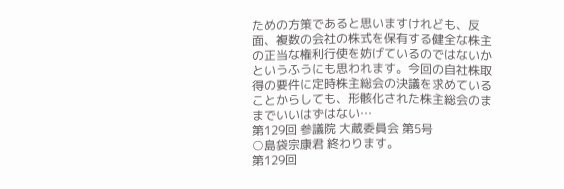ための方策であると思いますけれども、反面、複数の会社の株式を保有する健全な株主の正当な権利行使を妨げているのではないかというふうにも思われます。今回の自社株取得の要件に定時株主総会の決議を求めていることからしても、形骸化された株主総会のままでいいはずはない…
第129回 参議院 大蔵委員会 第5号
○島袋宗康君 終わります。
第129回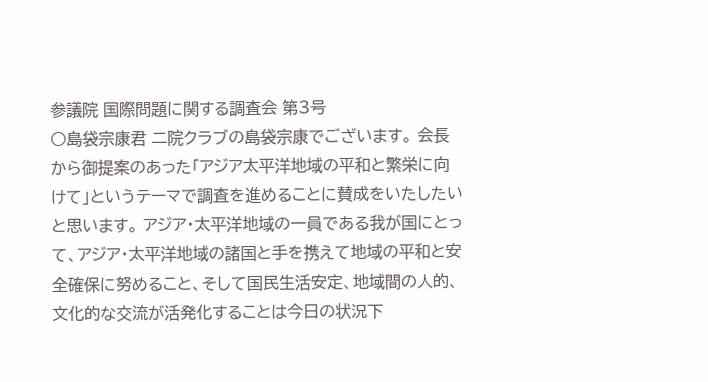参議院 国際問題に関する調査会 第3号
○島袋宗康君 二院クラブの島袋宗康でございます。 会長から御提案のあった「アジア太平洋地域の平和と繁栄に向けて」というテーマで調査を進めることに賛成をいたしたいと思います。 アジア・太平洋地域の一員である我が国にとって、アジア・太平洋地域の諸国と手を携えて地域の平和と安全確保に努めること、そして国民生活安定、地域間の人的、文化的な交流が活発化することは今日の状況下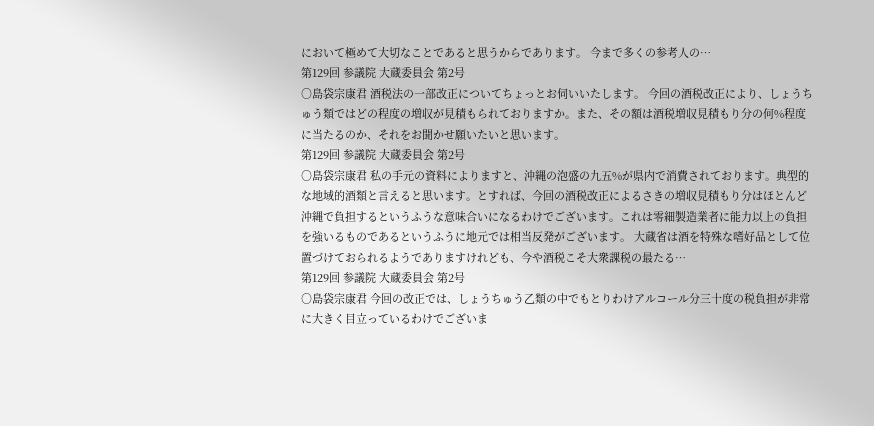において極めて大切なことであると思うからであります。 今まで多くの参考人の…
第129回 参議院 大蔵委員会 第2号
○島袋宗康君 酒税法の一部改正についてちょっとお伺いいたします。 今回の酒税改正により、しょうちゅう類ではどの程度の増収が見積もられておりますか。また、その額は酒税増収見積もり分の何%程度に当たるのか、それをお聞かせ願いたいと思います。
第129回 参議院 大蔵委員会 第2号
○島袋宗康君 私の手元の資料によりますと、沖縄の泡盛の九五%が県内で消費されております。典型的な地域的酒類と言えると思います。とすれば、今回の酒税改正によるさきの増収見積もり分はほとんど沖縄で負担するというふうな意味合いになるわけでございます。これは零細製造業者に能力以上の負担を強いるものであるというふうに地元では相当反発がございます。 大蔵省は酒を特殊な嗜好品として位置づけておられるようでありますけれども、今や酒税こそ大衆課税の最たる…
第129回 参議院 大蔵委員会 第2号
○島袋宗康君 今回の改正では、しょうちゅう乙類の中でもとりわけアルコール分三十度の税負担が非常に大きく目立っているわけでございま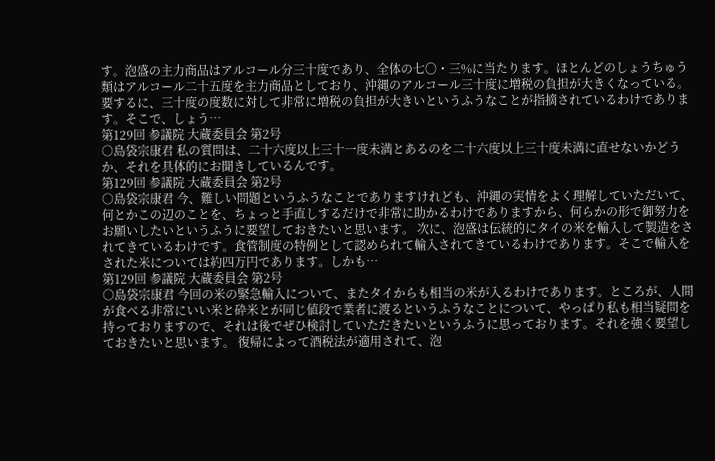す。泡盛の主力商品はアルコール分三十度であり、全体の七〇・三%に当たります。ほとんどのしょうちゅう類はアルコール二十五度を主力商品としており、沖縄のアルコール三十度に増税の負担が大きくなっている。要するに、三十度の度数に対して非常に増税の負担が大きいというふうなことが指摘されているわけであります。そこで、しょう…
第129回 参議院 大蔵委員会 第2号
○島袋宗康君 私の質問は、二十六度以上三十一度未満とあるのを二十六度以上三十度未満に直せないかどうか、それを具体的にお聞きしているんです。
第129回 参議院 大蔵委員会 第2号
○島袋宗康君 今、難しい問題というふうなことでありますけれども、沖縄の実情をよく理解していただいて、何とかこの辺のことを、ちょっと手直しするだけで非常に助かるわけでありますから、何らかの形で御努力をお願いしたいというふうに要望しておきたいと思います。 次に、泡盛は伝統的にタイの米を輸入して製造をされてきているわけです。食管制度の特例として認められて輸入されてきているわけであります。そこで輸入をされた米については約四万円であります。しかも…
第129回 参議院 大蔵委員会 第2号
○島袋宗康君 今回の米の緊急輸入について、またタイからも相当の米が入るわけであります。ところが、人間が食べる非常にいい米と砕米とが同じ値段で業者に渡るというふうなことについて、やっぱり私も相当疑問を持っておりますので、それは後でぜひ検討していただきたいというふうに思っております。それを強く要望しておきたいと思います。 復帰によって酒税法が適用されて、泡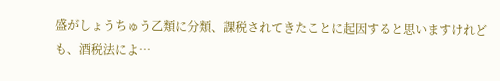盛がしょうちゅう乙類に分類、課税されてきたことに起因すると思いますけれども、酒税法によ…